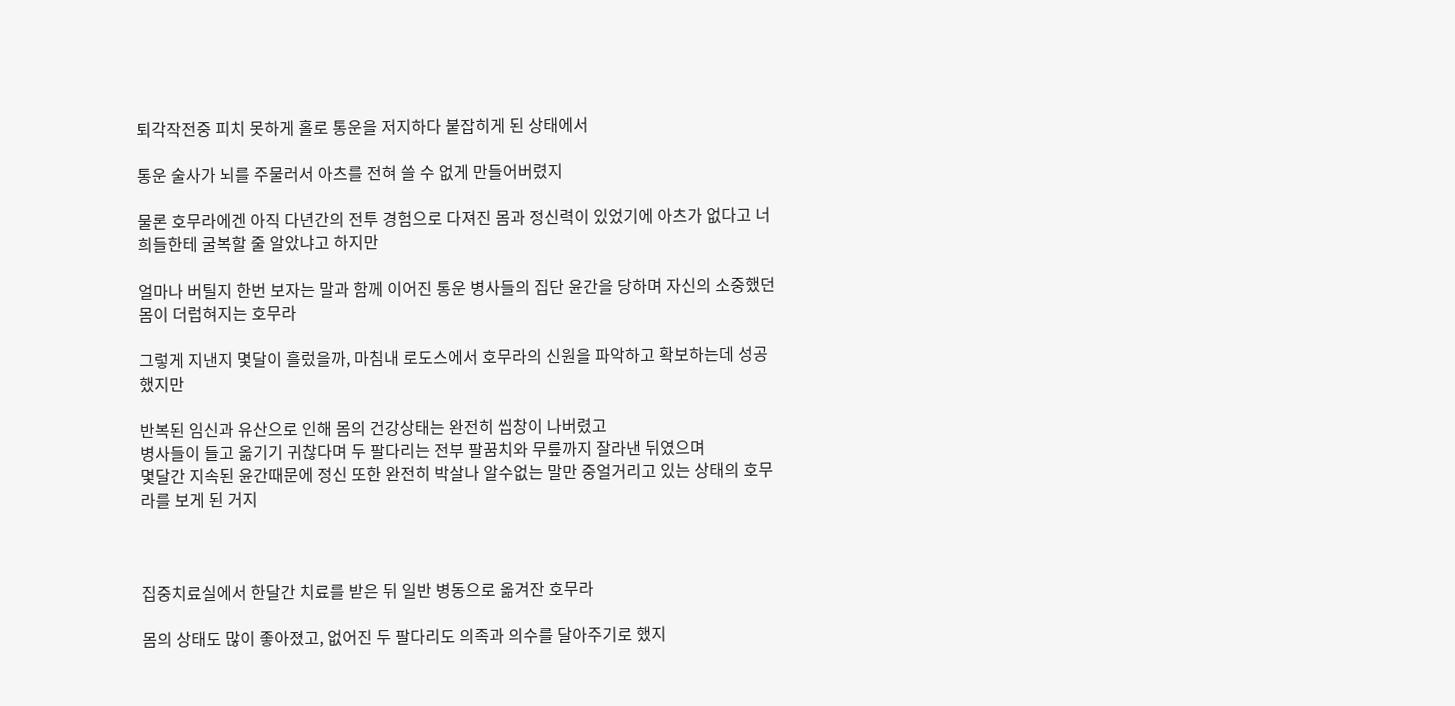퇴각작전중 피치 못하게 홀로 통운을 저지하다 붙잡히게 된 상태에서

통운 술사가 뇌를 주물러서 아츠를 전혀 쓸 수 없게 만들어버렸지

물론 호무라에겐 아직 다년간의 전투 경험으로 다져진 몸과 정신력이 있었기에 아츠가 없다고 너희들한테 굴복할 줄 알았냐고 하지만

얼마나 버틸지 한번 보자는 말과 함께 이어진 통운 병사들의 집단 윤간을 당하며 자신의 소중했던 몸이 더럽혀지는 호무라

그렇게 지낸지 몇달이 흘렀을까, 마침내 로도스에서 호무라의 신원을 파악하고 확보하는데 성공했지만

반복된 임신과 유산으로 인해 몸의 건강상태는 완전히 씹창이 나버렸고
병사들이 들고 옮기기 귀찮다며 두 팔다리는 전부 팔꿈치와 무릎까지 잘라낸 뒤였으며
몇달간 지속된 윤간때문에 정신 또한 완전히 박살나 알수없는 말만 중얼거리고 있는 상태의 호무라를 보게 된 거지



집중치료실에서 한달간 치료를 받은 뒤 일반 병동으로 옮겨잔 호무라

몸의 상태도 많이 좋아졌고, 없어진 두 팔다리도 의족과 의수를 달아주기로 했지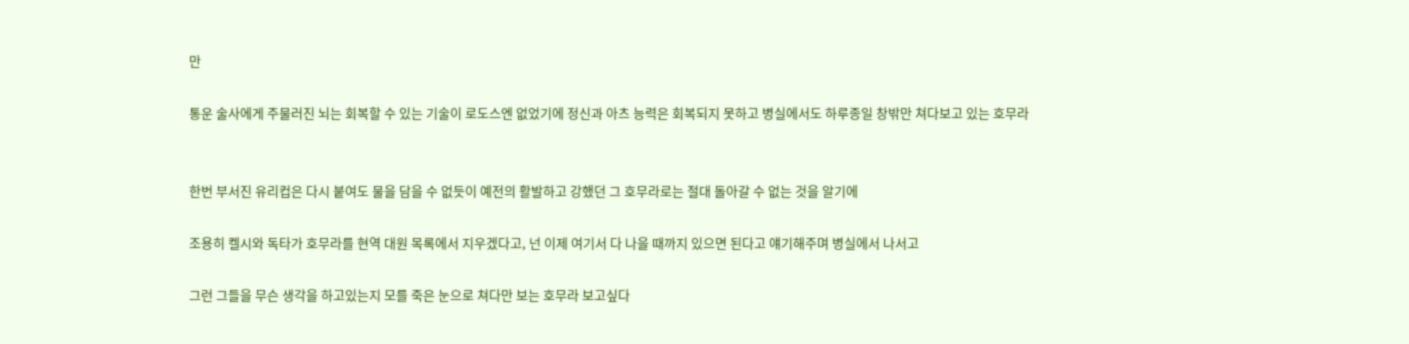만

통운 술사에게 주물러진 뇌는 회복할 수 있는 기술이 로도스엔 없었기에 정신과 아츠 능력은 회복되지 못하고 병실에서도 하루종일 창밖만 쳐다보고 있는 호무라


한번 부서진 유리컵은 다시 붙여도 물을 담을 수 없듯이 예전의 활발하고 강했던 그 호무라로는 절대 돌아갈 수 없는 것을 알기에

조용히 켈시와 독타가 호무라를 현역 대원 목록에서 지우겠다고, 넌 이제 여기서 다 나을 때까지 있으면 된다고 얘기해주며 병실에서 나서고

그런 그들을 무슨 생각을 하고있는지 모를 죽은 눈으로 쳐다만 보는 호무라 보고싶다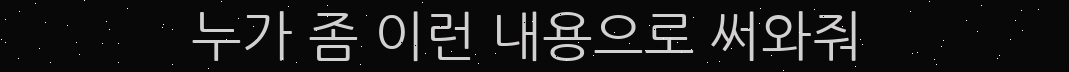누가 좀 이런 내용으로 써와줘